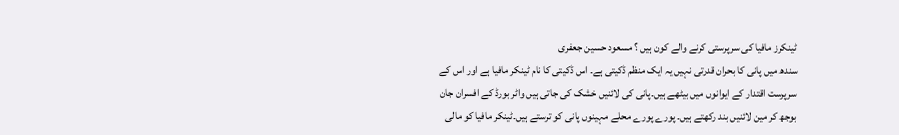ٹینکرز مافیا کی سرپرستی کرنے والے کون ہیں ؟ مسعود حسین جعفری
سندھ میں پانی کا بحران قدرتی نہیں یہ ایک منظم ڈکیتی ہے۔ اس ڈکیتی کا نام ٹینکر مافیا ہے اور اس کے سرپرست اقتدار کے ایوانوں میں بیٹھے ہیں۔پانی کی لائنیں خشک کی جاتی ہیں واٹر بورڈ کے افسران جان بوجھ کر مین لائنیں بند رکھتے ہیں۔ پورے پورے محلے مہینوں پانی کو ترستے ہیں۔ٹینکر مافیا کو مالی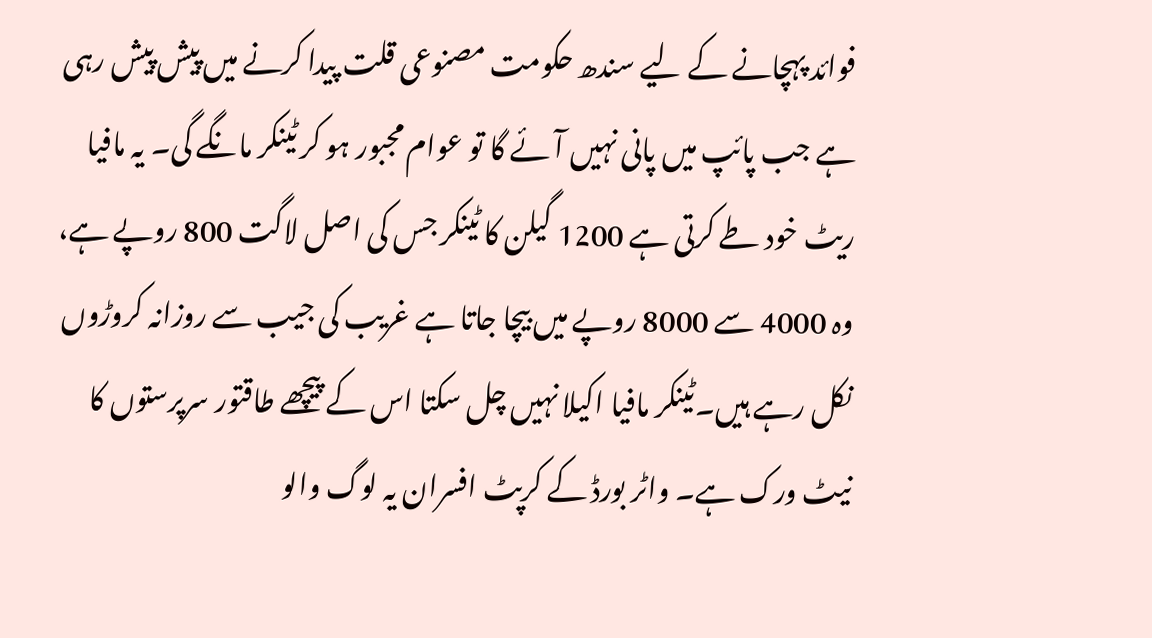فوائد پہچانے کے لیے سندھ حکومت مصنوعی قلت پیدا کرنے میں پیش پیش رہی ہے جب پائپ میں پانی نہیں آئے گا تو عوام مجبور ہو کر ٹینکر مانگے گی۔ یہ مافیا ریٹ خود طے کرتی ہے 1200 گیلن کا ٹینکر جس کی اصل لاگت 800 روپے ہے، وہ 4000 سے 8000 روپے میں بیچا جاتا ہے غریب کی جیب سے روزانہ کروڑوں نکل رہے ہیں۔ٹینکر مافیا اکیلا نہیں چل سکتا اس کے پیچھے طاقتور سرپرستوں کا نیٹ ورک ہے۔ واٹر بورڈ کے کرپٹ افسران یہ لوگ والو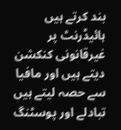بند کرتے ہیں ہائیڈرنٹ پر غیرقانونی کنکشن دیتے ہیں اور مافیا سے حصہ لیتے ہیں تبادلے اور پوسٹنگ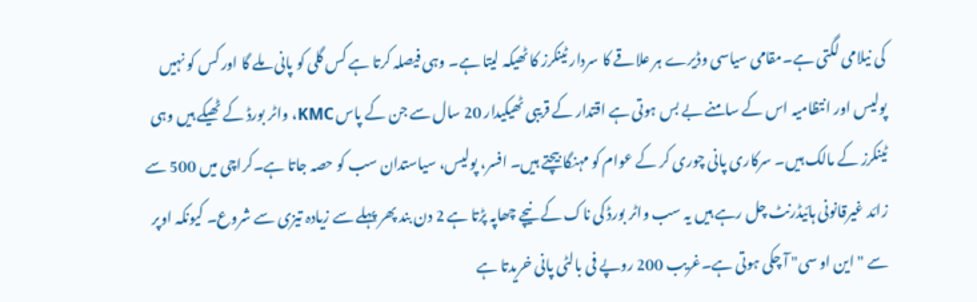کی نیلامی لگتی ہے۔مقامی سیاسی وڈیرے ہر علاقے کا سردار ٹینکرز کا ٹھیکہ لیتا ہے۔ وہی فیصلہ کرتا ہے کس گلی کو پانی ملے گا اور کس کو نہیں پولیس اور انتظامیہ اس کے سامنے بے بس ہوتی ہے اقتدار کے قریبی ٹھیکیدار 20 سال سے جن کے پاس KMC، واٹر بورڈ کے ٹھیکے ہیں وہی ٹینکرز کے مالک ہیں۔ سرکاری پانی چوری کر کے عوام کو مہنگا بیچتے ہیں۔ افسر، پولیس، سیاستدان سب کو حصہ جاتا ہے۔کراچی میں 500 سے زائد غیرقانونی ہائیڈرنٹ چل رہے ہیں یہ سب واٹر بورڈ کی ناک کے نیچے چھاپہ پڑتا ہے 2 دن بند پھر پہلے سے زیادہ تیزی سے شروع۔ کیونکہ اوپر سے "این او سی" آ چکی ہوتی ہے۔غریب 200 روپے فی بالٹی پانی خریدتا ہے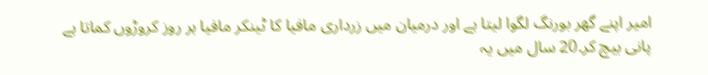امیر اپنے گھر بورنگ لگوا لیتا ہے اور درمیان میں زرداری مافیا کا ٹینکر مافیا ہر روز کروڑوں کماتا ہے پانی بیچ کر۔20 سال میں یہ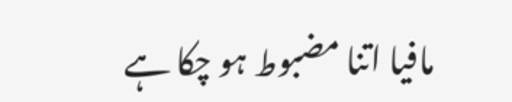مافیا اتنا مضبوط ہو چکا ہے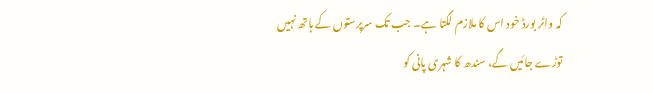کہ واٹر بورڈ خود اس کا ملازم لگتا ہے۔ جب تک سرپرستوں کے ہاتھ نہیں توڑے جائیں گے، سندھ کا شہری پانی کو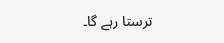ترستا رہے گا۔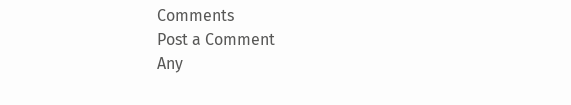Comments
Post a Comment
Any